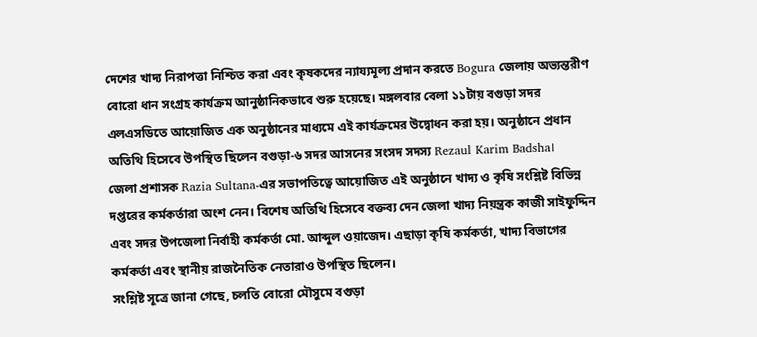দেশের খাদ্য নিরাপত্তা নিশ্চিত করা এবং কৃষকদের ন্যায্যমূল্য প্রদান করতে Bogura জেলায় অভ্যন্তরীণ বোরো ধান সংগ্রহ কার্যক্রম আনুষ্ঠানিকভাবে শুরু হয়েছে। মঙ্গলবার বেলা ১১টায় বগুড়া সদর এলএসডিতে আয়োজিত এক অনুষ্ঠানের মাধ্যমে এই কার্যক্রমের উদ্বোধন করা হয়। অনুষ্ঠানে প্রধান অতিথি হিসেবে উপস্থিত ছিলেন বগুড়া-৬ সদর আসনের সংসদ সদস্য Rezaul Karim Badsha।
জেলা প্রশাসক Razia Sultana-এর সভাপতিত্বে আয়োজিত এই অনুষ্ঠানে খাদ্য ও কৃষি সংশ্লিষ্ট বিভিন্ন দপ্তরের কর্মকর্তারা অংশ নেন। বিশেষ অতিথি হিসেবে বক্তব্য দেন জেলা খাদ্য নিয়ন্ত্রক কাজী সাইফুদ্দিন এবং সদর উপজেলা নির্বাহী কর্মকর্তা মো. আব্দুল ওয়াজেদ। এছাড়া কৃষি কর্মকর্তা, খাদ্য বিভাগের কর্মকর্তা এবং স্থানীয় রাজনৈতিক নেতারাও উপস্থিত ছিলেন।
সংশ্লিষ্ট সূত্রে জানা গেছে, চলতি বোরো মৌসুমে বগুড়া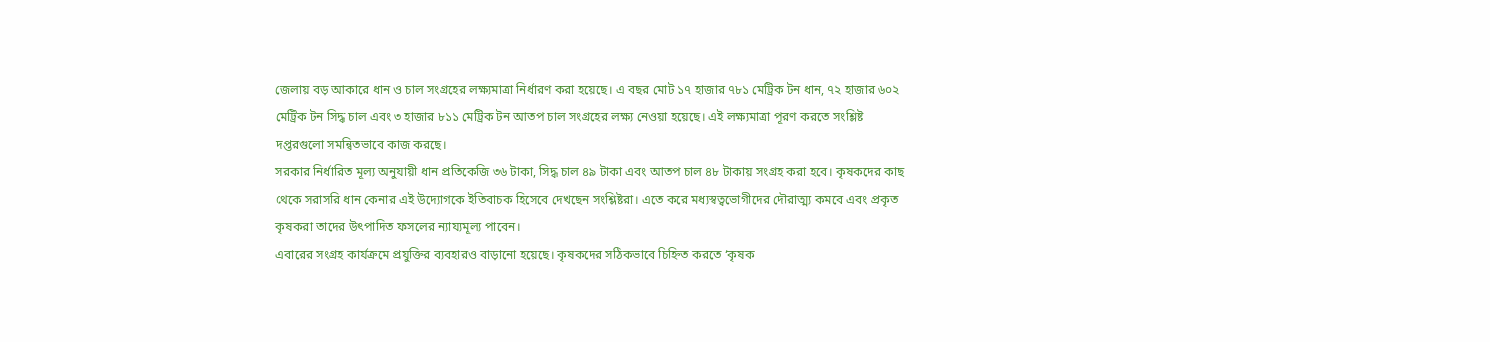জেলায় বড় আকারে ধান ও চাল সংগ্রহের লক্ষ্যমাত্রা নির্ধারণ করা হয়েছে। এ বছর মোট ১৭ হাজার ৭৮১ মেট্রিক টন ধান, ৭২ হাজার ৬০২ মেট্রিক টন সিদ্ধ চাল এবং ৩ হাজার ৮১১ মেট্রিক টন আতপ চাল সংগ্রহের লক্ষ্য নেওয়া হয়েছে। এই লক্ষ্যমাত্রা পূরণ করতে সংশ্লিষ্ট দপ্তরগুলো সমন্বিতভাবে কাজ করছে।
সরকার নির্ধারিত মূল্য অনুযায়ী ধান প্রতিকেজি ৩৬ টাকা, সিদ্ধ চাল ৪৯ টাকা এবং আতপ চাল ৪৮ টাকায় সংগ্রহ করা হবে। কৃষকদের কাছ থেকে সরাসরি ধান কেনার এই উদ্যোগকে ইতিবাচক হিসেবে দেখছেন সংশ্লিষ্টরা। এতে করে মধ্যস্বত্বভোগীদের দৌরাত্ম্য কমবে এবং প্রকৃত কৃষকরা তাদের উৎপাদিত ফসলের ন্যায্যমূল্য পাবেন।
এবারের সংগ্রহ কার্যক্রমে প্রযুক্তির ব্যবহারও বাড়ানো হয়েছে। কৃষকদের সঠিকভাবে চিহ্নিত করতে ‘কৃষক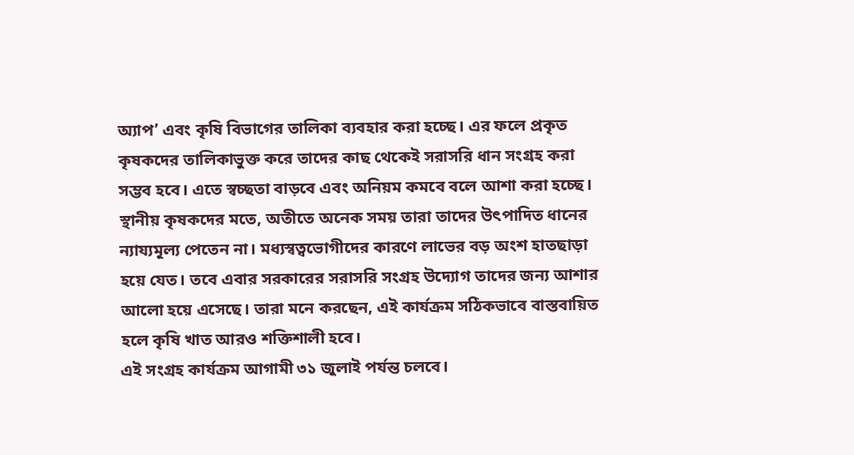অ্যাপ’ এবং কৃষি বিভাগের তালিকা ব্যবহার করা হচ্ছে। এর ফলে প্রকৃত কৃষকদের তালিকাভুক্ত করে তাদের কাছ থেকেই সরাসরি ধান সংগ্রহ করা সম্ভব হবে। এতে স্বচ্ছতা বাড়বে এবং অনিয়ম কমবে বলে আশা করা হচ্ছে।
স্থানীয় কৃষকদের মতে, অতীতে অনেক সময় তারা তাদের উৎপাদিত ধানের ন্যায্যমূল্য পেতেন না। মধ্যস্বত্বভোগীদের কারণে লাভের বড় অংশ হাতছাড়া হয়ে যেত। তবে এবার সরকারের সরাসরি সংগ্রহ উদ্যোগ তাদের জন্য আশার আলো হয়ে এসেছে। তারা মনে করছেন, এই কার্যক্রম সঠিকভাবে বাস্তবায়িত হলে কৃষি খাত আরও শক্তিশালী হবে।
এই সংগ্রহ কার্যক্রম আগামী ৩১ জুলাই পর্যন্ত চলবে।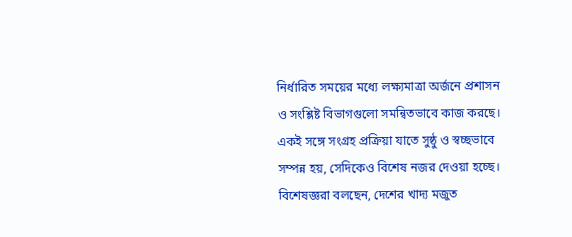নির্ধারিত সময়ের মধ্যে লক্ষ্যমাত্রা অর্জনে প্রশাসন ও সংশ্লিষ্ট বিভাগগুলো সমন্বিতভাবে কাজ করছে। একই সঙ্গে সংগ্রহ প্রক্রিয়া যাতে সুষ্ঠু ও স্বচ্ছভাবে সম্পন্ন হয়, সেদিকেও বিশেষ নজর দেওয়া হচ্ছে।
বিশেষজ্ঞরা বলছেন, দেশের খাদ্য মজুত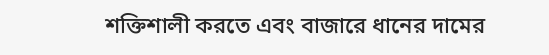শক্তিশালী করতে এবং বাজারে ধানের দামের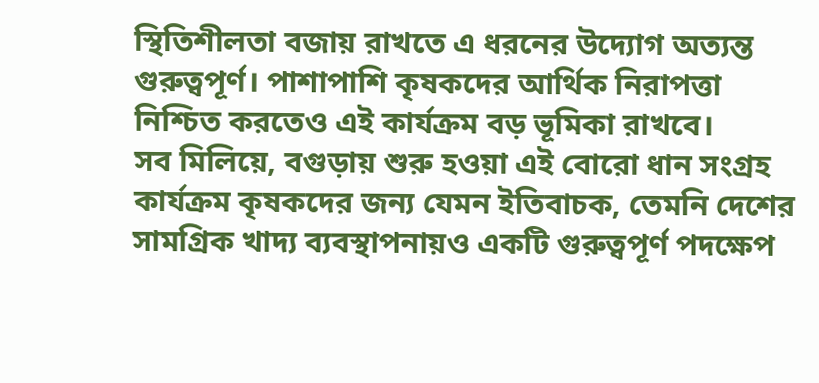স্থিতিশীলতা বজায় রাখতে এ ধরনের উদ্যোগ অত্যন্ত গুরুত্বপূর্ণ। পাশাপাশি কৃষকদের আর্থিক নিরাপত্তা নিশ্চিত করতেও এই কার্যক্রম বড় ভূমিকা রাখবে।
সব মিলিয়ে, বগুড়ায় শুরু হওয়া এই বোরো ধান সংগ্রহ কার্যক্রম কৃষকদের জন্য যেমন ইতিবাচক, তেমনি দেশের সামগ্রিক খাদ্য ব্যবস্থাপনায়ও একটি গুরুত্বপূর্ণ পদক্ষেপ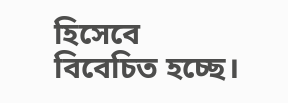হিসেবে বিবেচিত হচ্ছে।